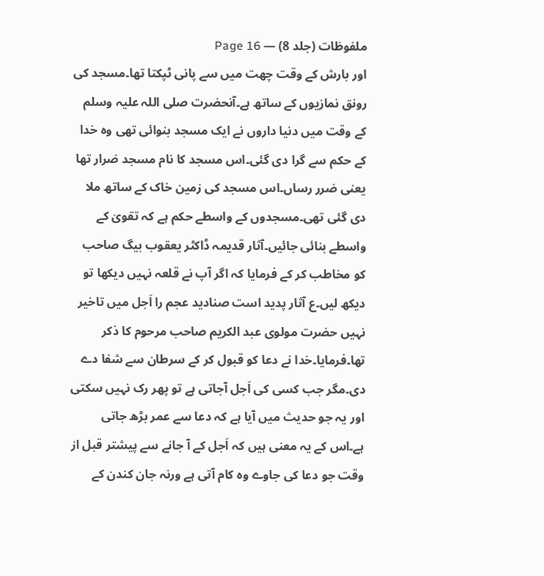ملفوظات (جلد 8) — Page 16
اور بارش کے وقت چھت میں سے پانی ٹپکتا تھا۔مسجد کی رونق نمازیوں کے ساتھ ہے۔آنحضرت صلی اللہ علیہ وسلم کے وقت میں دنیا داروں نے ایک مسجد بنوائی تھی وہ خدا کے حکم سے گرا دی گئی۔اس مسجد کا نام مسجد ضرار تھا یعنی ضرر رساں۔اس مسجد کی زمین خاک کے ساتھ ملا دی گئی تھی۔مسجدوں کے واسطے حکم ہے کہ تقویٰ کے واسطے بنائی جائیں۔آثار قدیمہ ڈاکٹر یعقوب بیگ صاحب کو مخاطب کر کے فرمایا کہ اگر آپ نے قلعہ نہیں دیکھا تو دیکھ لیں۔ع آثار پدید است صنادید عجم را اَجل میں تاخیر نہیں حضرت مولوی عبد الکریم صاحب مرحوم کا ذکر تھا۔فرمایا۔خدا نے دعا کو قبول کر کے سرطان سے شفا دے دی۔مگر جب کسی کی اَجل آجاتی ہے تو پھر رک نہیں سکتی اور یہ جو حدیث میں آیا ہے کہ دعا سے عمر بڑھ جاتی ہے۔اس کے یہ معنی ہیں کہ اَجل کے آ جانے سے پیشتر قبل از وقت جو دعا کی جاوے وہ کام آتی ہے ورنہ جان کندن کے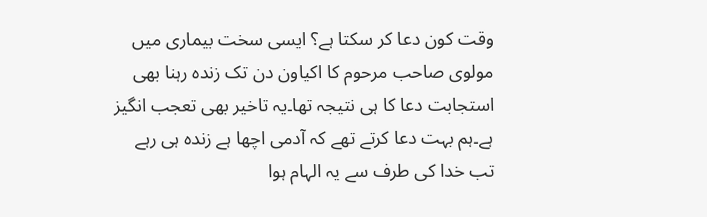وقت کون دعا کر سکتا ہے؟ ایسی سخت بیماری میں مولوی صاحب مرحوم کا اکیاون دن تک زندہ رہنا بھی استجابت دعا کا ہی نتیجہ تھا۔یہ تاخیر بھی تعجب انگیز ہے۔ہم بہت دعا کرتے تھے کہ آدمی اچھا ہے زندہ ہی رہے تب خدا کی طرف سے یہ الہام ہوا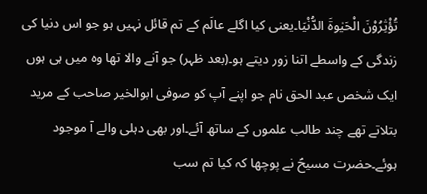تُؤْثِرُوْنَ الْحَيٰوةَ الدُّنْيَا۔یعنی کیا اگلے عالَم کے تم قائل نہیں ہو جو اس دنیا کی زندگی کے واسطے اتنا زور دیتے ہو۔(بعد ظہر) جو آنے والا تھا وہ میں ہی ہوں ایک شخص عبد الحق نام جو اپنے آپ کو صوفی ابوالخیر صاحب کے مرید بتلاتے تھے چند طالب علموں کے ساتھ آئے۔اور بھی دہلی والے آ موجود ہوئے۔حضرت مسیحؑ نے پوچھا کہ کیا تم سب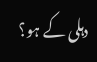دہلی کے ہو؟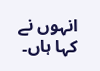انہوں نے کہا ہاں۔